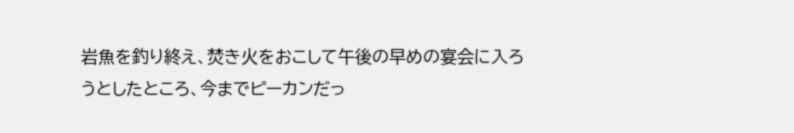岩魚を釣り終え、焚き火をおこして午後の早めの宴会に入ろうとしたところ、今までピーカンだっ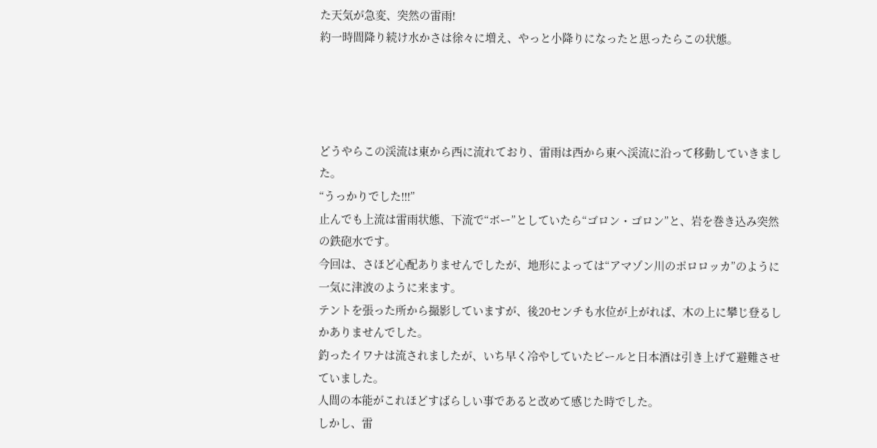た天気が急変、突然の雷雨!
約一時間降り続け水かさは徐々に増え、やっと小降りになったと思ったらこの状態。




どうやらこの渓流は東から西に流れており、雷雨は西から東へ渓流に沿って移動していきました。
“うっかりでした!!!”
止んでも上流は雷雨状態、下流で“ボー”としていたら“ゴロン・ゴロン”と、岩を巻き込み突然の鉄砲水です。
今回は、さほど心配ありませんでしたが、地形によっては“アマゾン川のポロロッカ”のように一気に津波のように来ます。
テントを張った所から撮影していますが、後20センチも水位が上がれば、木の上に攀じ登るしかありませんでした。
釣ったイワナは流されましたが、いち早く冷やしていたビールと日本酒は引き上げて避難させていました。
人間の本能がこれほどすばらしい事であると改めて感じた時でした。
しかし、雷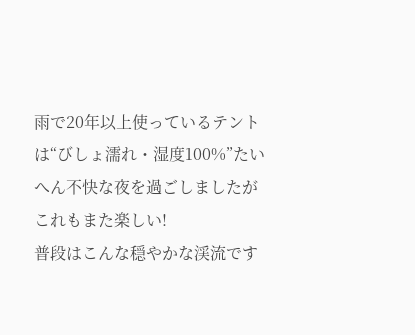雨で20年以上使っているテントは“びしょ濡れ・湿度100%”たいへん不快な夜を過ごしましたがこれもまた楽しい!
普段はこんな穏やかな渓流です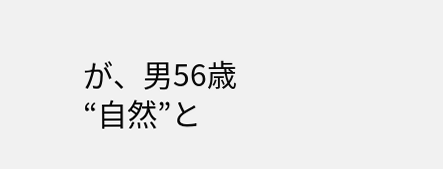が、男56歳“自然”と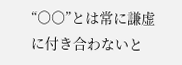“○○”とは常に謙虚に付き合わないと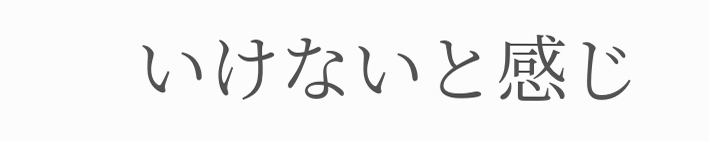いけないと感じ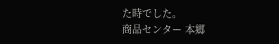た時でした。
商品センター 本郷